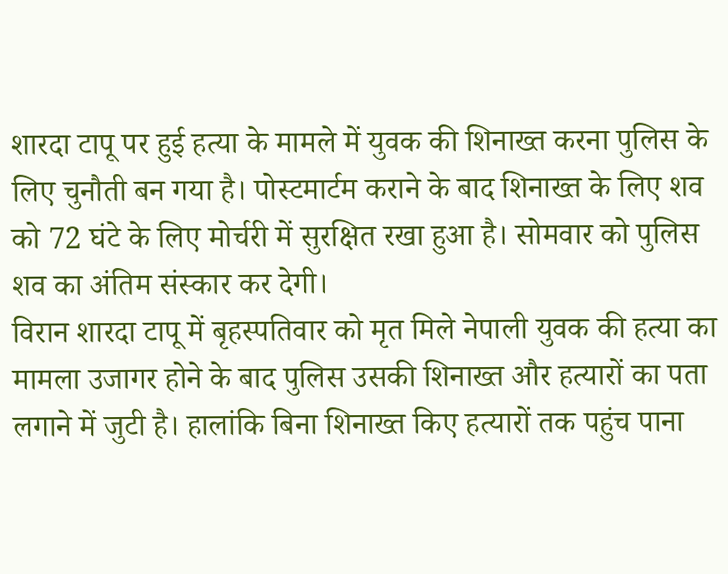शारदा टापू पर हुई हत्या के मामले में युवक की शिनाख्त करना पुलिस के लिए चुनौती बन गया है। पोस्टमार्टम कराने के बाद शिनाख्त के लिए शव को 72 घंटे के लिए मोर्चरी में सुरक्षित रखा हुआ है। सोमवार को पुलिस शव का अंतिम संस्कार कर देगी।
विरान शारदा टापू में बृहस्पतिवार को मृत मिले नेपाली युवक की हत्या का मामला उजागर होने के बाद पुलिस उसकी शिनाख्त और हत्यारों का पता लगाने में जुटी है। हालांकि बिना शिनाख्त किए हत्यारों तक पहुंच पाना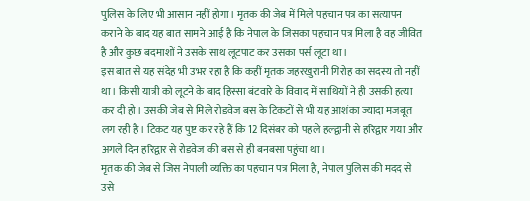पुलिस के लिए भी आसान नहीं होगा। मृतक की जेब में मिले पहचान पत्र का सत्यापन कराने के बाद यह बात सामने आई है कि नेपाल के जिसका पहचान पत्र मिला है वह जीवित है और कुछ बदमाशों ने उसके साथ लूटपाट कर उसका पर्स लूटा था।
इस बात से यह संदेह भी उभर रहा है कि कहीं मृतक जहरखुरानी गिरोह का सदस्य तो नहीं था। किसी यात्री को लूटने के बाद हिस्सा बंटवारे के विवाद में साथियों ने ही उसकी हत्या कर दी हो। उसकी जेब से मिले रोडवेज बस के टिकटों से भी यह आशंका ज्यादा मजबूत लग रही है। टिकट यह पुष्ट कर रहे हैं कि 12 दिसंबर को पहले हल्द्वानी से हरिद्वार गया और अगले दिन हरिद्वार से रोडवेज की बस से ही बनबसा पहुंचा था।
मृतक की जेब से जिस नेपाली व्यक्ति का पहचान पत्र मिला है, नेपाल पुलिस की मदद से उसे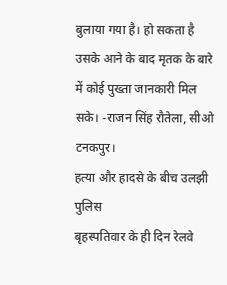बुलाया गया है। हो सकता है उसके आने के बाद मृतक के बारे में कोई पुख्ता जानकारी मिल सके। -राजन सिंह रौतेला, सीओ टनकपुर।
हत्या और हादसे के बीच उलझी पुलिस
बृहस्पतिवार के ही दिन रेलवे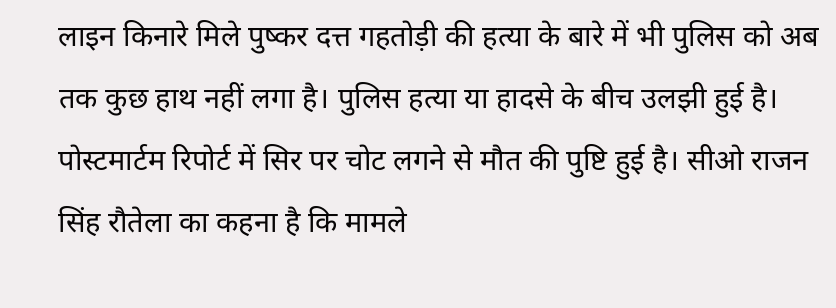लाइन किनारे मिले पुष्कर दत्त गहतोड़ी की हत्या के बारे में भी पुलिस को अब तक कुछ हाथ नहीं लगा है। पुलिस हत्या या हादसे के बीच उलझी हुई है। पोस्टमार्टम रिपोर्ट में सिर पर चोट लगने से मौत की पुष्टि हुई है। सीओ राजन सिंह रौतेला का कहना है कि मामले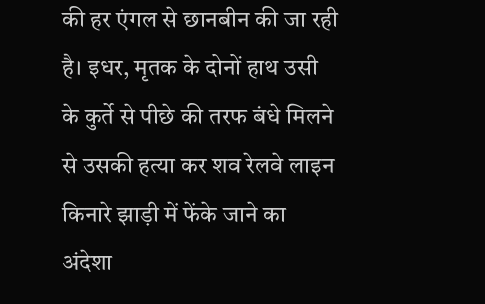की हर एंगल से छानबीन की जा रही है। इधर, मृतक के दोनों हाथ उसी के कुर्ते से पीछे की तरफ बंधे मिलने से उसकी हत्या कर शव रेलवे लाइन किनारे झाड़ी में फेंके जाने का अंदेशा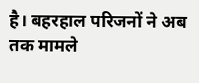है। बहरहाल परिजनों ने अब तक मामले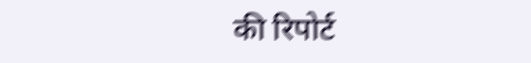की रिपोर्ट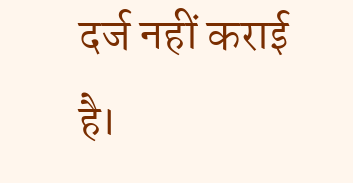दर्ज नहीं कराई है।